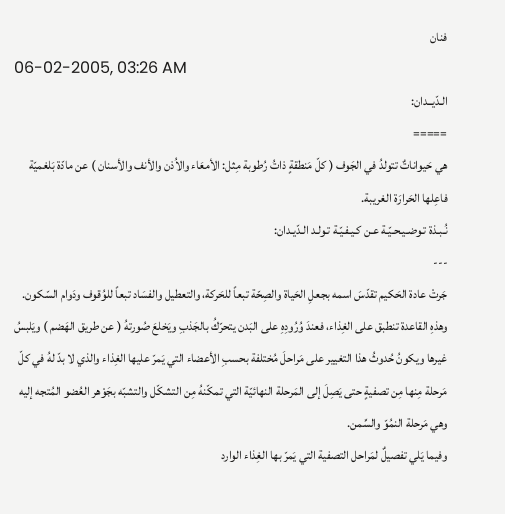فنان
06-02-2005, 03:26 AM
الـدّيــدان:
=====
هي حَيواناتٌ تتولدُ في الجَوف ( كلّ مَنطقةٍ ذاتُ رُطوبة مِثل: الأمعَاء والاُذن والأنف والأسنان ) عن مادّة بَلغميّة فاعِلها الحَرارَة الغريبة.
نُـبـذة تـوضـيـحـيّـة عـن كـيـفـيّـة تـولـد الـدّيـدان:
---
جَرتْ عادة الحَكيم تقدّسَ اسمه بجعلِ الحَياة والصِحّة تبعاً للحَركة، والتعطيل والفسَاد تبعاً للوُقوف ودَوام السّكون. وهذهِ القاعدة تنطبق على الغِذاء، فعندَ وُرُودِهِ على البَدن يتحرّكُ بالجَذبِ ويَخلعَ صُورتهُ ( عن طريق الهَضم ) ويَلبسُ غيرها ويكونُ حُدوثُ هذا التغيير على مَراحلَ مُختلفة بحسبِ الأعضاء التي يَمرّ عليها الغِذاء والذي لا بدّ لهُ في كلّ مَرحلة مِنها مِن تصفيةٍ حتى يَصِلَ إلى المَرحلة النهائيّة التي تمكّنهُ مِن التشكّل والتشبّه بجَوْهر العُضو المُتجه إليه وهي مَرحلة النمُوّ والسِّمن.
وفيما يَلي تفصيلٌ لمَراحل التصفية التي يَمرّ بها الغِذاء الوارد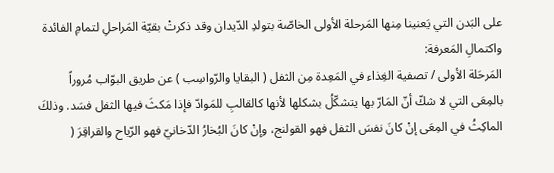على البَدن التي يَعنينا مِنها المَرحلة الأولى الخاصّة بتولدِ الدّيدان وقد ذكرتْ بقيّة المَراحلِ لتمامِ الفائدة واكتمالِ المَعرفة:
المَرحَلة الأولى / تصفية الغِذاء في المَعِدة مِن الثفل ( البقايا والرّواسِب ) عن طريق البوّاب مُروراً بالمِعَى التي لا شكّ أنّ المَارّ بها يتشكّلُ بشكلها لأنها كالقالبِ للمَوادّ فإذا مَكثَ فيها الثفل فسَد. وذلكَ الماكِثُ في المِعَى إنْ كانَ نفسَ الثفل فهو القولنج، وإنْ كانَ البُخارُ الدّخانيّ فهو الرّياح والقراقِرَ (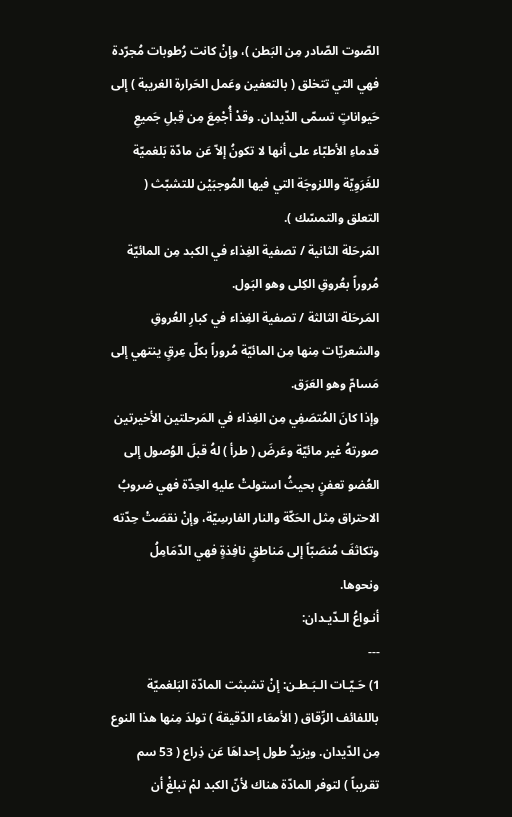الصّوت الصّادر مِن البَطن )، وإنْ كانت رُطوبات مُجرّدة فهي التي تتخلق ( بالتعفين وعَمل الحَرارة الغريبة ) إلى حَيواناتٍ تسمّى الدّيدان. وقدْ أُجْمِعَ مِن قِبلِ جَميعِ قدماءِ الأطبّاء على أنها لا تكونُ إلاّ عَن مادّة بَلغميّة للغَرَوِيّة واللزوجَة التي فيها المُوجبَيْن للتشبّث ( التعلق والتمسّك ).
المَرحَلة الثانية / تصفية الغِذاء في الكبد مِن المائيّة مُروراً بعُروقِ الكِلى وهو البَول.
المَرحَلة الثالثة / تصفية الغِذاء في كبارِ العُروقِ والشعريّات مِنها مِن المائيّة مُروراً بكلّ عِرقٍ ينتهي إلى مَسامّ وهو العَرَق.
وإذا كانَ المُتصَفِي مِن الغِذاء في المَرحلتين الأخيرتين صورتهُ غير مائيّة وعَرضَ ( طرأ ) لهُ قبلَ الوُصول إلى العُضو تعفنٍ بحيثُ استولتْ عليهِ الحِدّة فهي ضروبُ الاحتراق مِثل الحَكّة والنار الفارسِيّة، وإنْ نقصَتْ حِدّته وتكاثفَ مُنصَبّاً إلى مَناطقٍ نافِذةٍ فهي الدّمَامِلُ ونحوها.
أنـواعُ الـدّيـدان:
---
1) حَـيّـات الـبَـطـن: إنْ تشبثت المادّة البَلغميّة باللفائف الرِّقاق ( الأمعَاء الدّقيقة ) تولدَ مِنها هذا النوع مِن الدّيدان. ويزيدُ طول إحداهَا عَن ذِراع ( 53 سم تقريباً ) لتوفر المادّة هناك لأنّ الكبد لمْ تبلغْ أن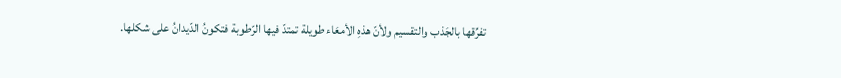تفرِّقها بالجَذب والتقسيم ولأنّ هذهِ الأمعَاء طويلة تمتدّ فيها الرّطوبة فتكونُ الدّيدانُ على شكلها.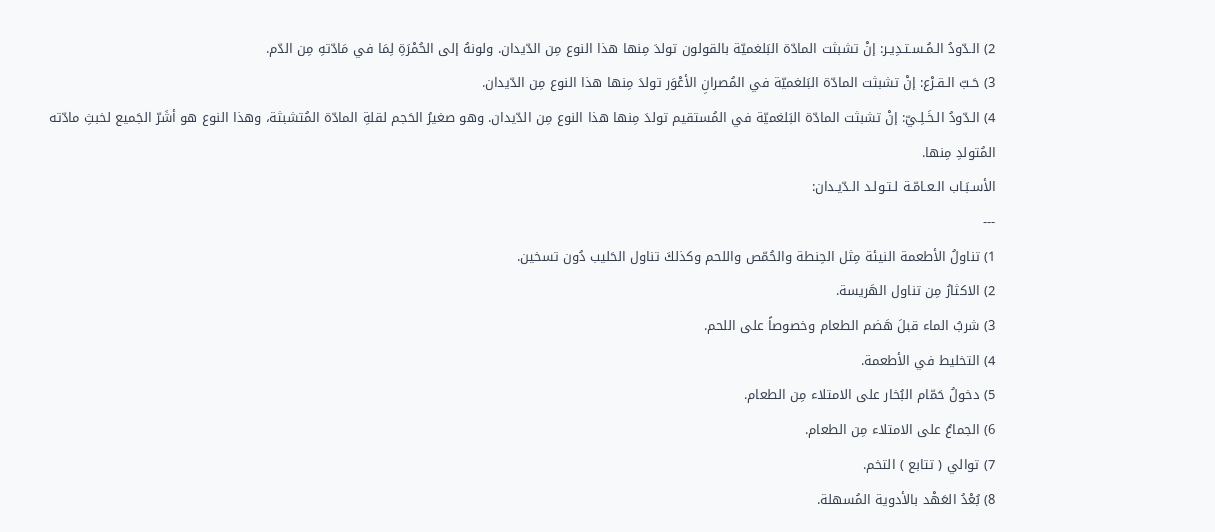2) الـدّودُ الـمُـسـتـدِيـر: إنْ تشبثت المادّة البَلغميّة بالقولون تولدَ مِنها هذا النوع مِن الدّيدان. ولونهُ إلى الحُمْرَةِ لِمَا في مَادّتهِ مِن الدّم.
3) حَـبّ الـقـرْع: إنْ تشبثت المادّة البَلغميّة في المُصرانِ الأعْوَر تولدَ مِنها هذا النوع مِن الدّيدان.
4) الـدّودُ الـخَـلِـيّ: إنْ تشبثت المادّة البَلغميّة في المُستقيم تولدَ مِنها هذا النوع مِن الدّيدان. وهو صغيرُ الحَجم لقلةِ المادّة المُتشبثة، وهذا النوع هو أشَرّ الجَميع لخبثِ مادّته المُتولدِ مِنها.
الأسـبَـاب الـعـامّـة لـتـولـد الـدّيـدان:
---
1) تناولُ الأطعمة النيئة مِثل الحِنطة والحُمّص واللحم وكذلكَ تناول الحَليب دُون تسخين.
2) الاكثارُ مِن تناول الهَريسة.
3) شربُ الماء قبلَ هَضم الطعام وخصوصاً على اللحم.
4) التخليط في الأطعمة.
5) دخولُ حَمّام البُخار على الامتلاء مِن الطعام.
6) الجماعُ على الامتلاء مِن الطعام.
7) توالي ( تتابع ) التخم.
8) بُعْدُ العَهْد بالأدوية المُسهلة.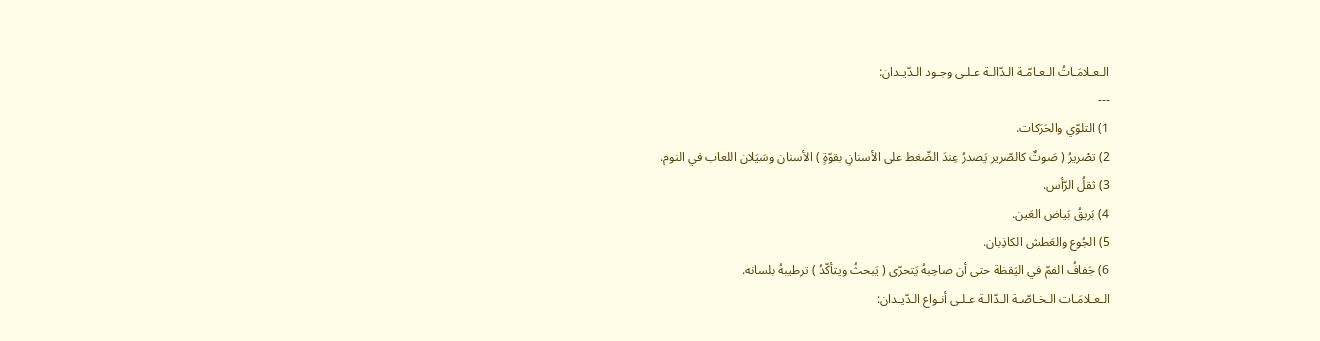الـعـلامَـاتُ الـعـامّـة الـدّالـة عـلـى وجـود الـدّيـدان:
---
1) التلوّي والحَرَكات.
2) تصْريرُ ( صَوتٌ كالصّرير يَصدرُ عِندَ الضّغط على الأسنانِ بقوّةٍ ) الأسنان وسَيَلان اللعاب في النوم.
3) ثقلُ الرّأس.
4) بَريقُ بَياض العَين.
5) الجُوع والعَطش الكاذِبان.
6) جَفافُ الفمّ في اليَقظة حتى أن صاحِبهُ يَتحرّى ( يَبحثُ ويتأكّدُ ) ترطيبهُ بلسانه.
الـعـلامَـات الـخـاصّـة الـدّالـة عـلـى أنـواع الـدّيـدان: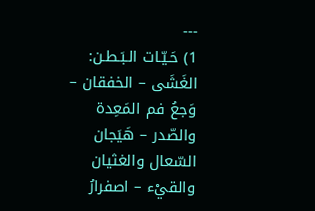---
1) حَـيّـات الـبَـطـن: الغَشَى – الخفقان – وَجعُ فم المَعِدة والصّدر – هَيَجان السّعال والغثيان والقيْء – اصفرارُ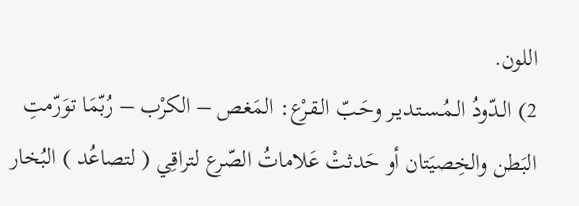اللون.
2) الـدّودُ الـمُـسـتـديـر وحَـبّ الـقـرْع: المَغص – الكرْب – رُبّمَا توَرّمتِ البَطن والخِصيَتان أو حَدثتْ عَلاماتُ الصّرع لتراقِي ( لتصاعُد ) البُخار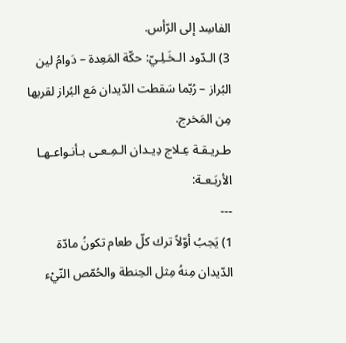الفاسِد إلى الرّأس.
3) الـدّود الـخَـلِـيّ: حكّة المَعِدة – دَوامُ لين البُراز – رُبّما سَقطت الدّيدان مَع البُراز لقربها مِن المَخرج.
طـريـقـة عِـلاج دِيـدان الـمِـعـى بـأنـواعـهـا الأربَـعـة:
---
1) يَجبُ أوّلاً ترك كلّ طعام تكونُ مادّة الدّيدان مِنهُ مِثل الحِنطة والحُمّص النّيْء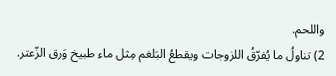واللحم.
2) تناولُ ما يُفرّقُ اللزوجات ويقطعُ البَلغم مِثل ماء طبيخ وَرق الزّعتر.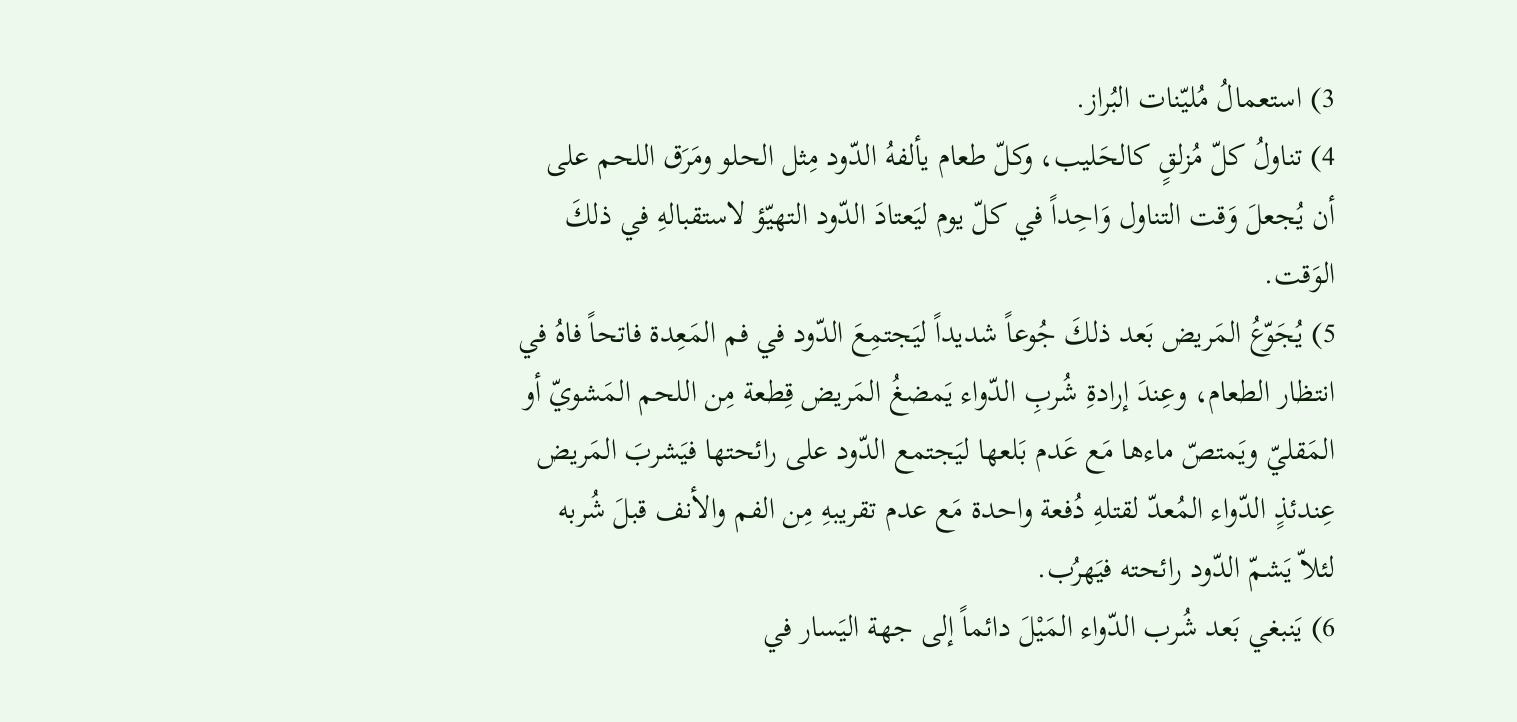3) استعمالُ مُليّنات البُراز.
4) تناولُ كلّ مُزلقٍ كالحَليب، وكلّ طعام يألفهُ الدّود مِثل الحلو ومَرَق اللحم على أن يُجعلَ وَقت التناول وَاحِداً في كلّ يوم ليَعتادَ الدّود التهيّؤ لاستقبالهِ في ذلكَ الوَقت.
5) يُجَوّعُ المَريض بَعد ذلكَ جُوعاً شديداً ليَجتمِعَ الدّود في فم المَعِدة فاتحاً فاهُ في انتظار الطعام، وعِندَ إرادةِ شُربِ الدّواء يَمضغُ المَريض قِطعة مِن اللحم المَشويّ أو المَقليّ ويَمتصّ ماءها مَع عَدم بَلعها ليَجتمع الدّود على رائحتها فيَشربَ المَريض عِندئذٍ الدّواء المُعدّ لقتلهِ دُفعة واحدة مَع عدم تقريبهِ مِن الفم والأنف قبلَ شُربه لئلاّ يَشمّ الدّود رائحته فيَهرُب.
6) يَنبغي بَعد شُرب الدّواء المَيْلَ دائماً إلى جهة اليَسار في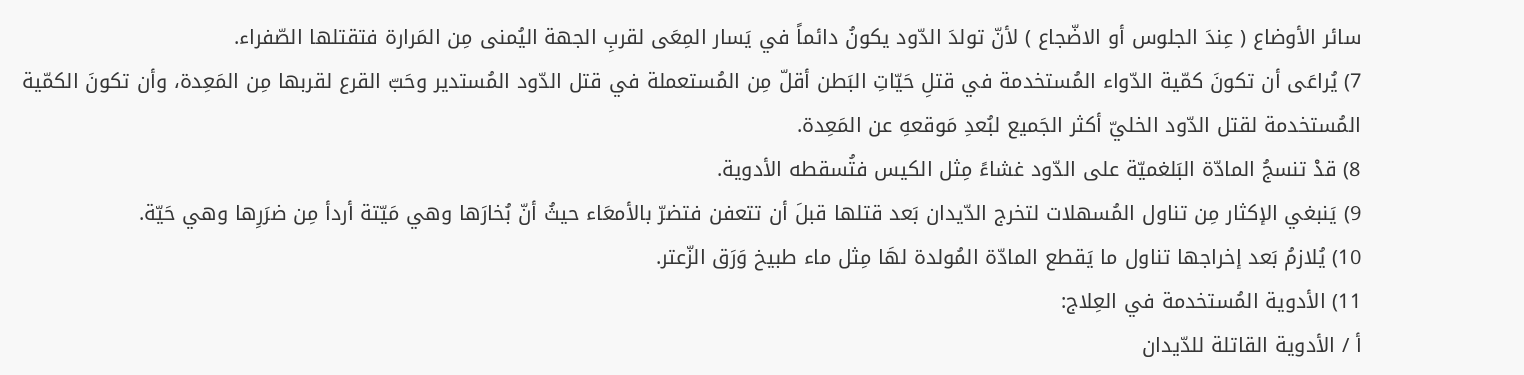سائر الأوضاع ( عِندَ الجلوس أو الاضّجاع ) لأنّ تولدَ الدّود يكونُ دائماً في يَسار المِعَى لقربِ الجهة اليُمنى مِن المَرارة فتقتلها الصّفراء.
7) يُراعَى أن تكونَ كمّية الدّواء المُستخدمة في قتلِ حَيّاتِ البَطن أقلّ مِن المُستعملة في قتل الدّود المُستدير وحَبّ القرع لقربها مِن المَعِدة، وأن تكونَ الكمّية المُستخدمة لقتل الدّود الخليّ أكثر الجَميع لبُعدِ مَوقعهِ عن المَعِدة.
8) قدْ تنسجُ المادّة البَلغميّة على الدّود غشاءً مِثل الكيس فتُسقطه الأدوية.
9) يَنبغي الإكثار مِن تناول المُسهلات لتخرج الدّيدان بَعد قتلها قبلَ أن تتعفن فتضرّ بالأمعَاء حيثُ أنّ بُخارَها وهي مَيّتة أردأ مِن ضرَرِها وهي حَيّة.
10) يُلازمُ بَعد إخراجها تناول ما يَقطع المادّة المُولدة لهَا مِثل ماء طبيخ وَرَق الزّعتر.
11) الأدوية المُستخدمة في العِلاج:
أ / الأدوية القاتلة للدّيدان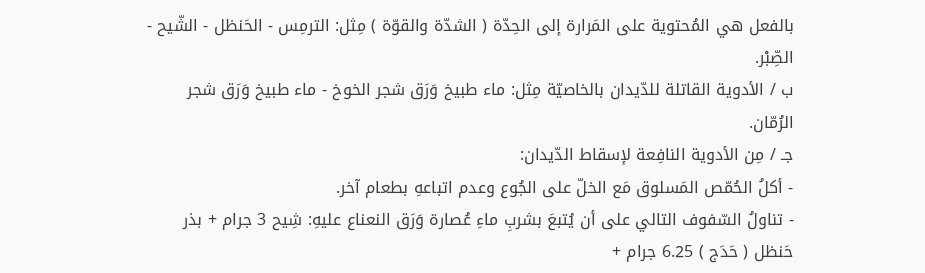بالفعل هي المُحتوية على المَرارة إلى الحِدّة ( الشدّة والقوّة ) مِثل: الترمِس - الحَنظل - الشّيح - الصِّبْر.
ب / الأدوية القاتلة للدّيدان بالخاصيّة مِثل: ماء طبيخ وَرَق شجر الخوخ - ماء طبيخ وَرَق شجر الرُمّان.
جـ / مِن الأدوية النافِعة لإسقاط الدّيدان:
- أكلُ الحُمّص المَسلوق مَع الخلّ على الجُوع وعدم اتباعهِ بطعام آخر.
- تناولُ السّفوف التالي على أن يُتبعَ بشربِ ماءِ عُصارة وَرَق النعناع عليهِ: شِيح 3 جرام + بذر حَنظل ( حَدَج ) 6.25 جرام +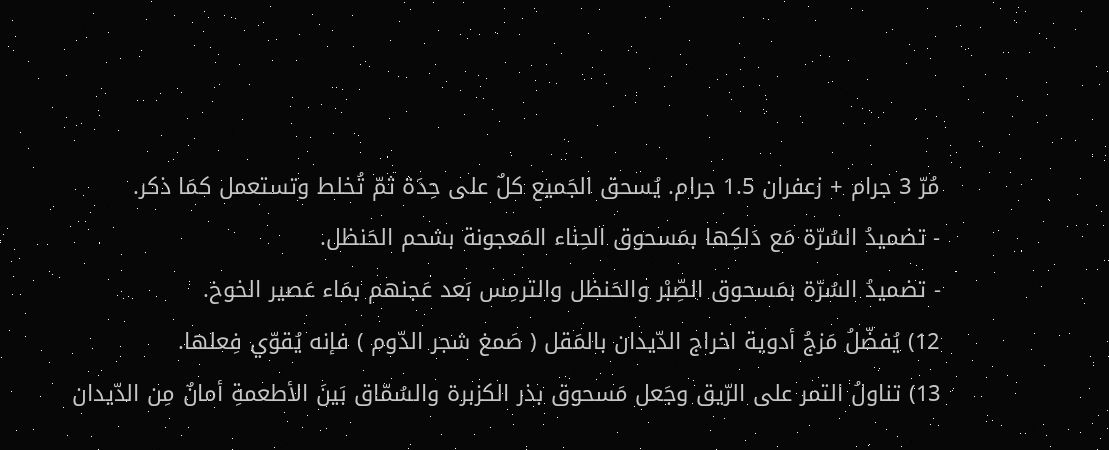مُرّ 3 جرام + زعفران 1.5 جرام. يُسحق الجَميع كلٌ على حِدَة ثمّ تُخلط وتستعمل كمَا ذكر.
- تضميدُ السُرّة مَع دَلكِها بمَسحوق الحِناء المَعجونة بشحم الحَنظل.
- تضميدُ السُرّة بمَسحوق الصِّبْر والحَنظل والترمِس بَعد عَجنهم بمَاء عَصير الخوخ.
12) يُفضّلُ مَزجُ أدوية اخراج الدّيدان بالمَقل ( صَمغ شجر الدّوم ) فإنه يُقوّي فِعلها.
13) تناولُ التمر على الرّيق وجَعل مَسحوق بذر الكزبرة والسُمّاق بَينَ الأطعمةِ أمانٌ مِن الدّيدان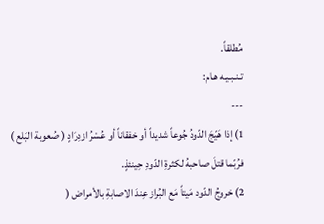مُطلقاً.
تـنـبـيـه هـام:
---
1) إذا هَيّجَ الدّودُ جُوعاً شديداً أو خفقاناً أو عُسْرُ ازدِرَادٍ ( صُعوبة البَلع ) فرُبّما قتلَ صاحبهُ لكثرةِ الدّودِ حِينئذٍ.
2) خروجُ الدّود مَيتاً مَع البُراز عِندَ الاصابةِ بالأمراض (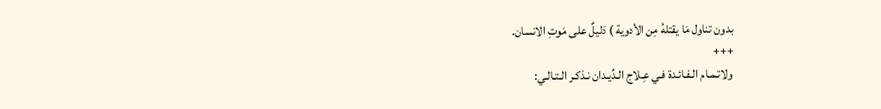بدون تناول مَا يقتلهُ مِن الأدوية ) دَليلٌ على مَوتِ الانسان.
+++
ولاتـمـام الـفـائـدة فـي عِـلاج الـدِّيـدان نـذكـر الـتـالـي: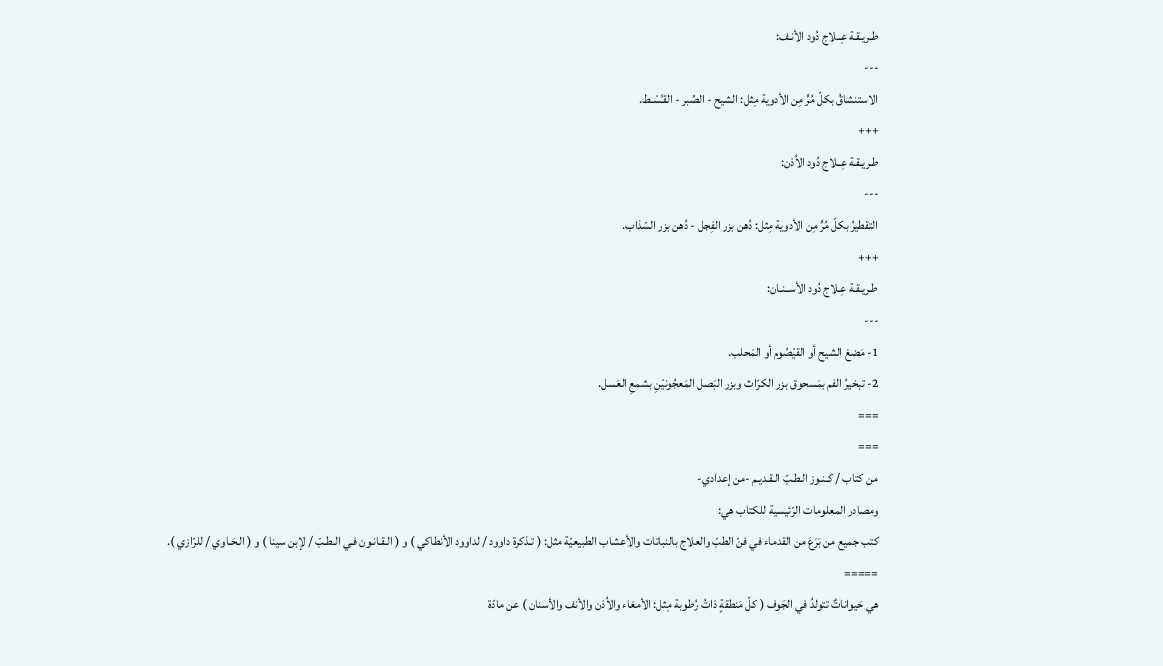طـريـقـة عِــلاج دُود الأنـف:
---
الاستنشاقُ بكلّ مُرٍّ مِن الأدوية مِثل: الشيح - الصِّبر - القـُسْـط.
+++
طـريـقـة عِــلاج دُود الاُذن:
---
التقطيرُ بكلّ مُرٍّ مِن الأدوية مِثل: دُهن بزر الفِجل - دُهن بزر السّذاب.
+++
طـريـقـة عِـلاج دُود الأســنـان:
---
1- مَضغ الشيح أو القيْصُوم أو المَحلب.
2- تبخيرُ الفم بمَسحوق بزر الكرّاث وبزر البَصل المَعجُونيْنِ بشمعِ العَسل.
===
===
من كتاب / كـنـوز الـطـبّ الـقـديـم -من إعدادي-
ومصادر المعلومات الرّئيسية للكتاب هي:
كتب جميع من بَرَعَ من القدماء في فنّ الطبّ والعلاج بالنباتات والأعشاب الطبيعيّة مثل: ( تـذكرة داوود / لداوود الأنطاكي ) و ( الـقـانـون فـي الـطـبّ / لإبن سينا ) و ( الـحَـاوي / للرّازي ).
=====
هي حَيواناتٌ تتولدُ في الجَوف ( كلّ مَنطقةٍ ذاتُ رُطوبة مِثل: الأمعَاء والاُذن والأنف والأسنان ) عن مادّة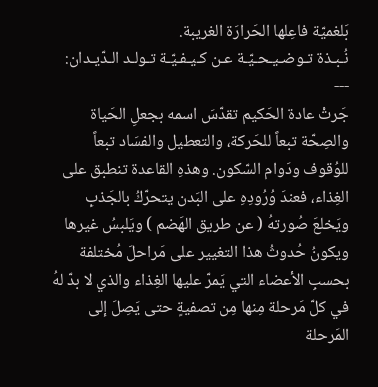بَلغميّة فاعِلها الحَرارَة الغريبة.
نُـبـذة تـوضـيـحـيّـة عـن كـيـفـيّـة تـولـد الـدّيـدان:
---
جَرتْ عادة الحَكيم تقدّسَ اسمه بجعلِ الحَياة والصِحّة تبعاً للحَركة، والتعطيل والفسَاد تبعاً للوُقوف ودَوام السّكون. وهذهِ القاعدة تنطبق على الغِذاء، فعندَ وُرُودِهِ على البَدن يتحرّكُ بالجَذبِ ويَخلعَ صُورتهُ ( عن طريق الهَضم ) ويَلبسُ غيرها ويكونُ حُدوثُ هذا التغيير على مَراحلَ مُختلفة بحسبِ الأعضاء التي يَمرّ عليها الغِذاء والذي لا بدّ لهُ في كلّ مَرحلة مِنها مِن تصفيةٍ حتى يَصِلَ إلى المَرحلة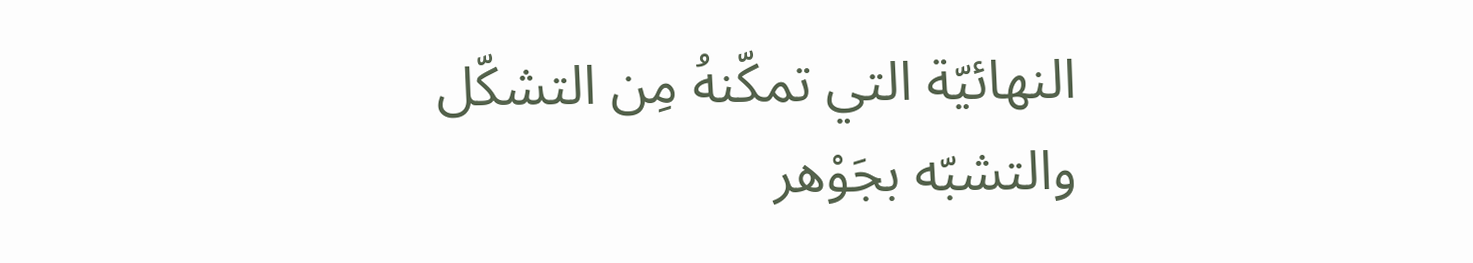النهائيّة التي تمكّنهُ مِن التشكّل والتشبّه بجَوْهر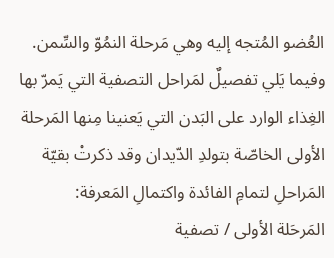العُضو المُتجه إليه وهي مَرحلة النمُوّ والسِّمن.
وفيما يَلي تفصيلٌ لمَراحل التصفية التي يَمرّ بها الغِذاء الوارد على البَدن التي يَعنينا مِنها المَرحلة الأولى الخاصّة بتولدِ الدّيدان وقد ذكرتْ بقيّة المَراحلِ لتمامِ الفائدة واكتمالِ المَعرفة:
المَرحَلة الأولى / تصفية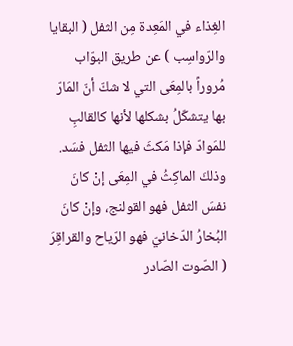الغِذاء في المَعِدة مِن الثفل ( البقايا والرّواسِب ) عن طريق البوّاب مُروراً بالمِعَى التي لا شكّ أنّ المَارّ بها يتشكّلُ بشكلها لأنها كالقالبِ للمَوادّ فإذا مَكثَ فيها الثفل فسَد. وذلكَ الماكِثُ في المِعَى إنْ كانَ نفسَ الثفل فهو القولنج، وإنْ كانَ البُخارُ الدّخانيّ فهو الرّياح والقراقِرَ ( الصّوت الصّادر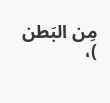مِن البَطن )،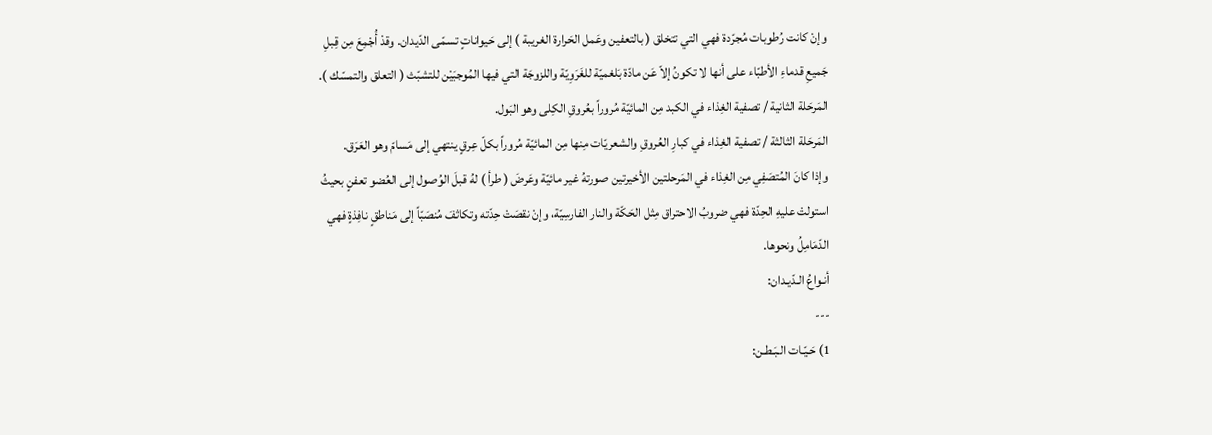وإنْ كانت رُطوبات مُجرّدة فهي التي تتخلق ( بالتعفين وعَمل الحَرارة الغريبة ) إلى حَيواناتٍ تسمّى الدّيدان. وقدْ أُجْمِعَ مِن قِبلِ جَميعِ قدماءِ الأطبّاء على أنها لا تكونُ إلاّ عَن مادّة بَلغميّة للغَرَوِيّة واللزوجَة التي فيها المُوجبَيْن للتشبّث ( التعلق والتمسّك ).
المَرحَلة الثانية / تصفية الغِذاء في الكبد مِن المائيّة مُروراً بعُروقِ الكِلى وهو البَول.
المَرحَلة الثالثة / تصفية الغِذاء في كبارِ العُروقِ والشعريّات مِنها مِن المائيّة مُروراً بكلّ عِرقٍ ينتهي إلى مَسامّ وهو العَرَق.
وإذا كانَ المُتصَفِي مِن الغِذاء في المَرحلتين الأخيرتين صورتهُ غير مائيّة وعَرضَ ( طرأ ) لهُ قبلَ الوُصول إلى العُضو تعفنٍ بحيثُ استولتْ عليهِ الحِدّة فهي ضروبُ الاحتراق مِثل الحَكّة والنار الفارسِيّة، وإنْ نقصَتْ حِدّته وتكاثفَ مُنصَبّاً إلى مَناطقٍ نافِذةٍ فهي الدّمَامِلُ ونحوها.
أنـواعُ الـدّيـدان:
---
1) حَـيّـات الـبَـطـن: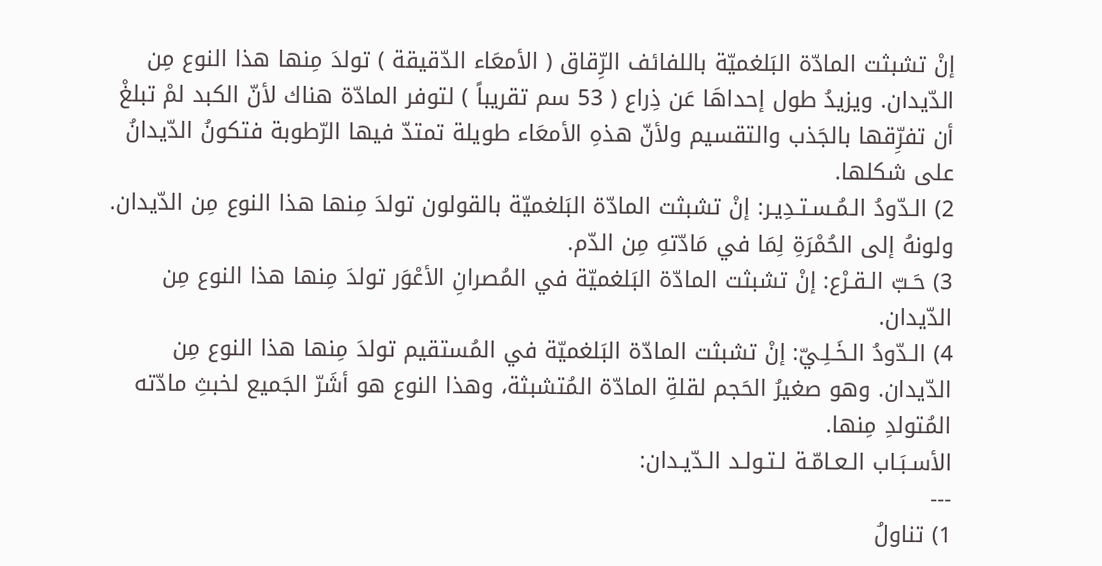إنْ تشبثت المادّة البَلغميّة باللفائف الرِّقاق ( الأمعَاء الدّقيقة ) تولدَ مِنها هذا النوع مِن الدّيدان. ويزيدُ طول إحداهَا عَن ذِراع ( 53 سم تقريباً ) لتوفر المادّة هناك لأنّ الكبد لمْ تبلغْ أن تفرِّقها بالجَذب والتقسيم ولأنّ هذهِ الأمعَاء طويلة تمتدّ فيها الرّطوبة فتكونُ الدّيدانُ على شكلها.
2) الـدّودُ الـمُـسـتـدِيـر: إنْ تشبثت المادّة البَلغميّة بالقولون تولدَ مِنها هذا النوع مِن الدّيدان. ولونهُ إلى الحُمْرَةِ لِمَا في مَادّتهِ مِن الدّم.
3) حَـبّ الـقـرْع: إنْ تشبثت المادّة البَلغميّة في المُصرانِ الأعْوَر تولدَ مِنها هذا النوع مِن الدّيدان.
4) الـدّودُ الـخَـلِـيّ: إنْ تشبثت المادّة البَلغميّة في المُستقيم تولدَ مِنها هذا النوع مِن الدّيدان. وهو صغيرُ الحَجم لقلةِ المادّة المُتشبثة، وهذا النوع هو أشَرّ الجَميع لخبثِ مادّته المُتولدِ مِنها.
الأسـبَـاب الـعـامّـة لـتـولـد الـدّيـدان:
---
1) تناولُ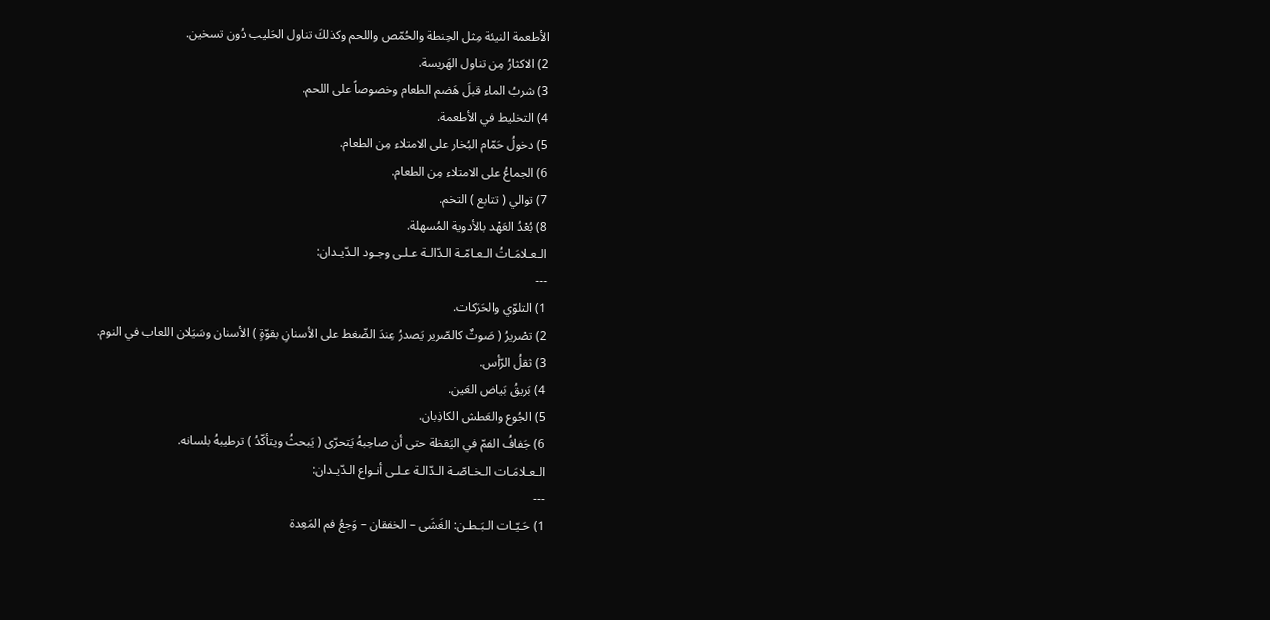الأطعمة النيئة مِثل الحِنطة والحُمّص واللحم وكذلكَ تناول الحَليب دُون تسخين.
2) الاكثارُ مِن تناول الهَريسة.
3) شربُ الماء قبلَ هَضم الطعام وخصوصاً على اللحم.
4) التخليط في الأطعمة.
5) دخولُ حَمّام البُخار على الامتلاء مِن الطعام.
6) الجماعُ على الامتلاء مِن الطعام.
7) توالي ( تتابع ) التخم.
8) بُعْدُ العَهْد بالأدوية المُسهلة.
الـعـلامَـاتُ الـعـامّـة الـدّالـة عـلـى وجـود الـدّيـدان:
---
1) التلوّي والحَرَكات.
2) تصْريرُ ( صَوتٌ كالصّرير يَصدرُ عِندَ الضّغط على الأسنانِ بقوّةٍ ) الأسنان وسَيَلان اللعاب في النوم.
3) ثقلُ الرّأس.
4) بَريقُ بَياض العَين.
5) الجُوع والعَطش الكاذِبان.
6) جَفافُ الفمّ في اليَقظة حتى أن صاحِبهُ يَتحرّى ( يَبحثُ ويتأكّدُ ) ترطيبهُ بلسانه.
الـعـلامَـات الـخـاصّـة الـدّالـة عـلـى أنـواع الـدّيـدان:
---
1) حَـيّـات الـبَـطـن: الغَشَى – الخفقان – وَجعُ فم المَعِدة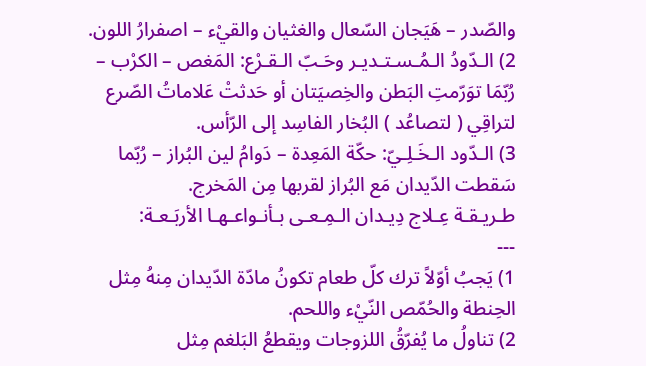والصّدر – هَيَجان السّعال والغثيان والقيْء – اصفرارُ اللون.
2) الـدّودُ الـمُـسـتـديـر وحَـبّ الـقـرْع: المَغص – الكرْب – رُبّمَا توَرّمتِ البَطن والخِصيَتان أو حَدثتْ عَلاماتُ الصّرع لتراقِي ( لتصاعُد ) البُخار الفاسِد إلى الرّأس.
3) الـدّود الـخَـلِـيّ: حكّة المَعِدة – دَوامُ لين البُراز – رُبّما سَقطت الدّيدان مَع البُراز لقربها مِن المَخرج.
طـريـقـة عِـلاج دِيـدان الـمِـعـى بـأنـواعـهـا الأربَـعـة:
---
1) يَجبُ أوّلاً ترك كلّ طعام تكونُ مادّة الدّيدان مِنهُ مِثل الحِنطة والحُمّص النّيْء واللحم.
2) تناولُ ما يُفرّقُ اللزوجات ويقطعُ البَلغم مِثل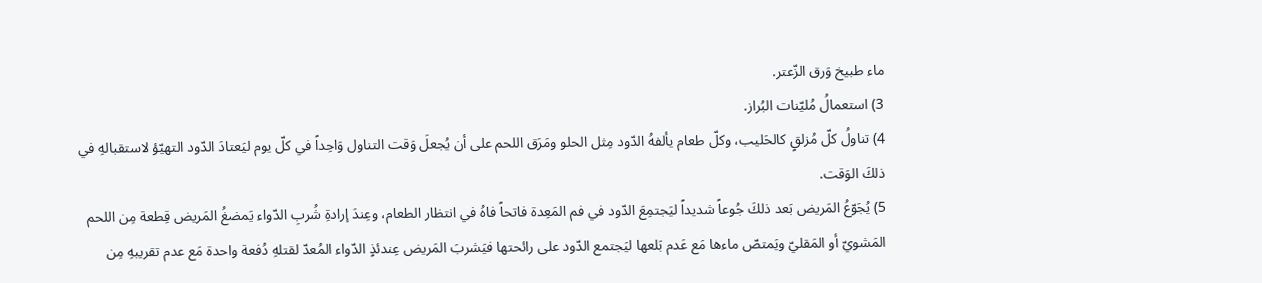ماء طبيخ وَرق الزّعتر.
3) استعمالُ مُليّنات البُراز.
4) تناولُ كلّ مُزلقٍ كالحَليب، وكلّ طعام يألفهُ الدّود مِثل الحلو ومَرَق اللحم على أن يُجعلَ وَقت التناول وَاحِداً في كلّ يوم ليَعتادَ الدّود التهيّؤ لاستقبالهِ في ذلكَ الوَقت.
5) يُجَوّعُ المَريض بَعد ذلكَ جُوعاً شديداً ليَجتمِعَ الدّود في فم المَعِدة فاتحاً فاهُ في انتظار الطعام، وعِندَ إرادةِ شُربِ الدّواء يَمضغُ المَريض قِطعة مِن اللحم المَشويّ أو المَقليّ ويَمتصّ ماءها مَع عَدم بَلعها ليَجتمع الدّود على رائحتها فيَشربَ المَريض عِندئذٍ الدّواء المُعدّ لقتلهِ دُفعة واحدة مَع عدم تقريبهِ مِن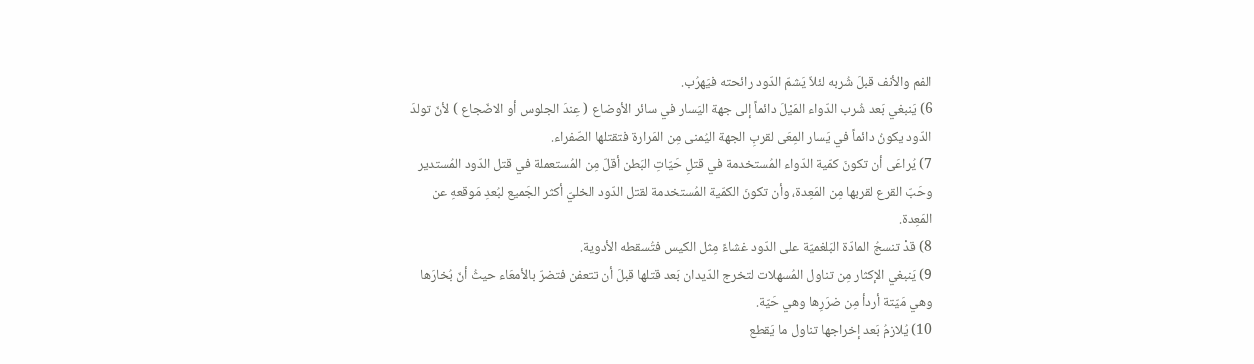الفم والأنف قبلَ شُربه لئلاّ يَشمّ الدّود رائحته فيَهرُب.
6) يَنبغي بَعد شُرب الدّواء المَيْلَ دائماً إلى جهة اليَسار في سائر الأوضاع ( عِندَ الجلوس أو الاضّجاع ) لأنّ تولدَ الدّود يكونُ دائماً في يَسار المِعَى لقربِ الجهة اليُمنى مِن المَرارة فتقتلها الصّفراء.
7) يُراعَى أن تكونَ كمّية الدّواء المُستخدمة في قتلِ حَيّاتِ البَطن أقلّ مِن المُستعملة في قتل الدّود المُستدير وحَبّ القرع لقربها مِن المَعِدة، وأن تكونَ الكمّية المُستخدمة لقتل الدّود الخليّ أكثر الجَميع لبُعدِ مَوقعهِ عن المَعِدة.
8) قدْ تنسجُ المادّة البَلغميّة على الدّود غشاءً مِثل الكيس فتُسقطه الأدوية.
9) يَنبغي الإكثار مِن تناول المُسهلات لتخرج الدّيدان بَعد قتلها قبلَ أن تتعفن فتضرّ بالأمعَاء حيثُ أنّ بُخارَها وهي مَيّتة أردأ مِن ضرَرِها وهي حَيّة.
10) يُلازمُ بَعد إخراجها تناول ما يَقطع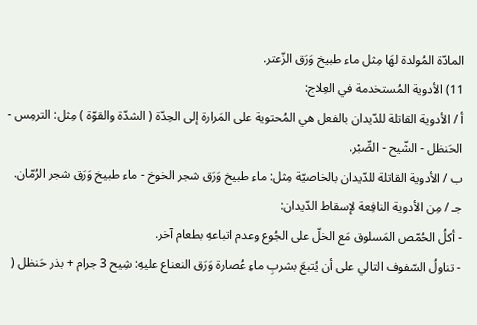المادّة المُولدة لهَا مِثل ماء طبيخ وَرَق الزّعتر.
11) الأدوية المُستخدمة في العِلاج:
أ / الأدوية القاتلة للدّيدان بالفعل هي المُحتوية على المَرارة إلى الحِدّة ( الشدّة والقوّة ) مِثل: الترمِس - الحَنظل - الشّيح - الصِّبْر.
ب / الأدوية القاتلة للدّيدان بالخاصيّة مِثل: ماء طبيخ وَرَق شجر الخوخ - ماء طبيخ وَرَق شجر الرُمّان.
جـ / مِن الأدوية النافِعة لإسقاط الدّيدان:
- أكلُ الحُمّص المَسلوق مَع الخلّ على الجُوع وعدم اتباعهِ بطعام آخر.
- تناولُ السّفوف التالي على أن يُتبعَ بشربِ ماءِ عُصارة وَرَق النعناع عليهِ: شِيح 3 جرام + بذر حَنظل (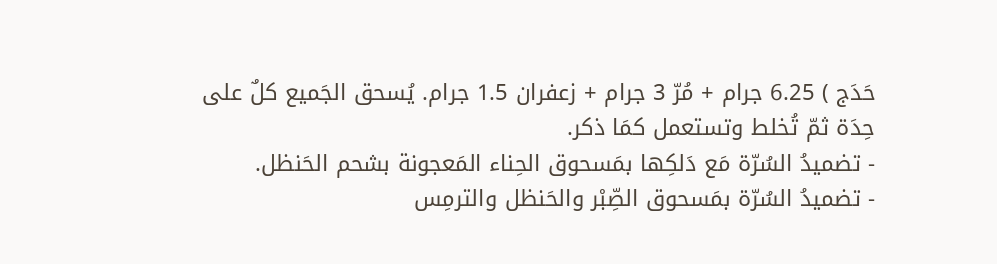حَدَج ) 6.25 جرام + مُرّ 3 جرام + زعفران 1.5 جرام. يُسحق الجَميع كلٌ على حِدَة ثمّ تُخلط وتستعمل كمَا ذكر.
- تضميدُ السُرّة مَع دَلكِها بمَسحوق الحِناء المَعجونة بشحم الحَنظل.
- تضميدُ السُرّة بمَسحوق الصِّبْر والحَنظل والترمِس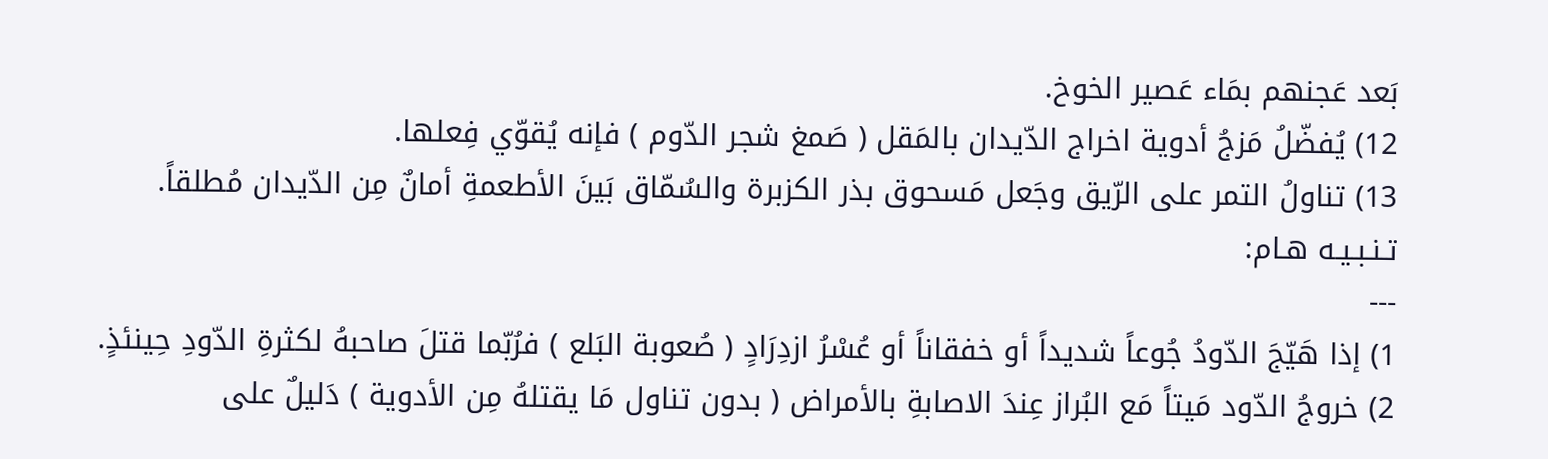بَعد عَجنهم بمَاء عَصير الخوخ.
12) يُفضّلُ مَزجُ أدوية اخراج الدّيدان بالمَقل ( صَمغ شجر الدّوم ) فإنه يُقوّي فِعلها.
13) تناولُ التمر على الرّيق وجَعل مَسحوق بذر الكزبرة والسُمّاق بَينَ الأطعمةِ أمانٌ مِن الدّيدان مُطلقاً.
تـنـبـيـه هـام:
---
1) إذا هَيّجَ الدّودُ جُوعاً شديداً أو خفقاناً أو عُسْرُ ازدِرَادٍ ( صُعوبة البَلع ) فرُبّما قتلَ صاحبهُ لكثرةِ الدّودِ حِينئذٍ.
2) خروجُ الدّود مَيتاً مَع البُراز عِندَ الاصابةِ بالأمراض ( بدون تناول مَا يقتلهُ مِن الأدوية ) دَليلٌ على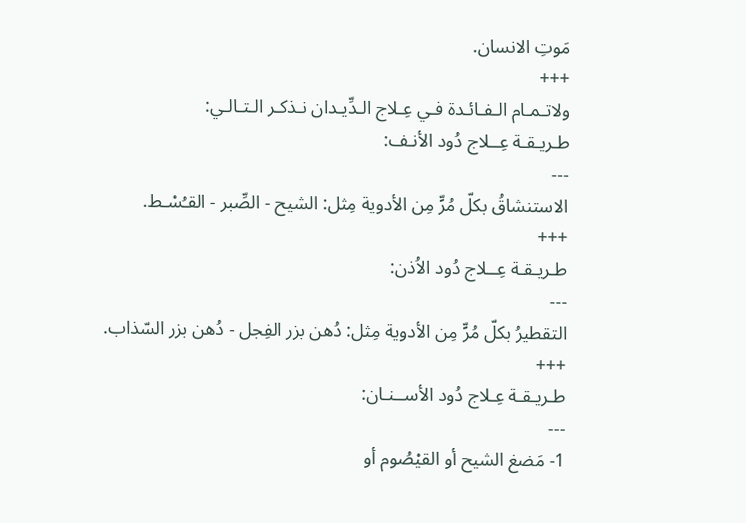مَوتِ الانسان.
+++
ولاتـمـام الـفـائـدة فـي عِـلاج الـدِّيـدان نـذكـر الـتـالـي:
طـريـقـة عِــلاج دُود الأنـف:
---
الاستنشاقُ بكلّ مُرٍّ مِن الأدوية مِثل: الشيح - الصِّبر - القـُسْـط.
+++
طـريـقـة عِــلاج دُود الاُذن:
---
التقطيرُ بكلّ مُرٍّ مِن الأدوية مِثل: دُهن بزر الفِجل - دُهن بزر السّذاب.
+++
طـريـقـة عِـلاج دُود الأســنـان:
---
1- مَضغ الشيح أو القيْصُوم أو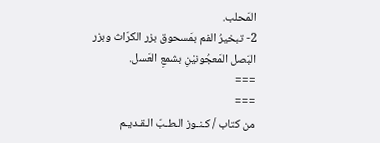المَحلب.
2- تبخيرُ الفم بمَسحوق بزر الكرّاث وبزر البَصل المَعجُونيْنِ بشمعِ العَسل.
===
===
من كتاب / كـنـوز الـطـبّ الـقـديـم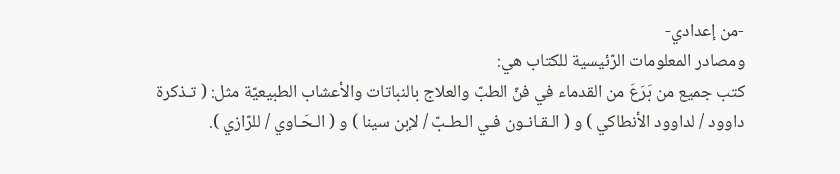-من إعدادي-
ومصادر المعلومات الرّئيسية للكتاب هي:
كتب جميع من بَرَعَ من القدماء في فنّ الطبّ والعلاج بالنباتات والأعشاب الطبيعيّة مثل: ( تـذكرة داوود / لداوود الأنطاكي ) و ( الـقـانـون فـي الـطـبّ / لإبن سينا ) و ( الـحَـاوي / للرّازي ).